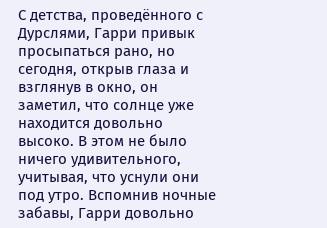С детства, проведённого с Дурслями, Гарри привык просыпаться рано, но сегодня, открыв глаза и взглянув в окно, он заметил, что солнце уже находится довольно высоко. В этом не было ничего удивительного, учитывая, что уснули они под утро. Вспомнив ночные забавы, Гарри довольно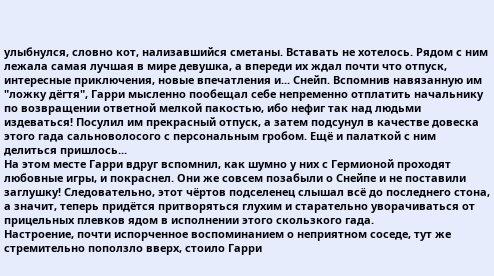улыбнулся, словно кот, нализавшийся сметаны. Вставать не хотелось. Рядом с ним лежала самая лучшая в мире девушка, а впереди их ждал почти что отпуск, интересные приключения, новые впечатления и... Снейп. Вспомнив навязанную им "ложку дёгтя", Гарри мысленно пообещал себе непременно отплатить начальнику по возвращении ответной мелкой пакостью, ибо нефиг так над людьми издеваться! Посулил им прекрасный отпуск, а затем подсунул в качестве довеска этого гада сальноволосого с персональным гробом. Ещё и палаткой с ним делиться пришлось...
На этом месте Гарри вдруг вспомнил, как шумно у них с Гермионой проходят любовные игры, и покраснел. Они же совсем позабыли о Снейпе и не поставили заглушку! Следовательно, этот чёртов подселенец слышал всё до последнего стона, а значит, теперь придётся притворяться глухим и старательно уворачиваться от прицельных плевков ядом в исполнении этого скользкого гада.
Настроение, почти испорченное воспоминанием о неприятном соседе, тут же стремительно поползло вверх, стоило Гарри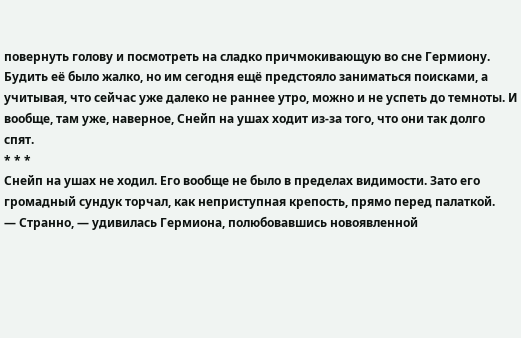повернуть голову и посмотреть на сладко причмокивающую во сне Гермиону. Будить её было жалко, но им сегодня ещё предстояло заниматься поисками, а учитывая, что сейчас уже далеко не раннее утро, можно и не успеть до темноты. И вообще, там уже, наверное, Снейп на ушах ходит из-за того, что они так долго спят.
* * *
Снейп на ушах не ходил. Его вообще не было в пределах видимости. Зато его громадный сундук торчал, как неприступная крепость, прямо перед палаткой.
— Странно, — удивилась Гермиона, полюбовавшись новоявленной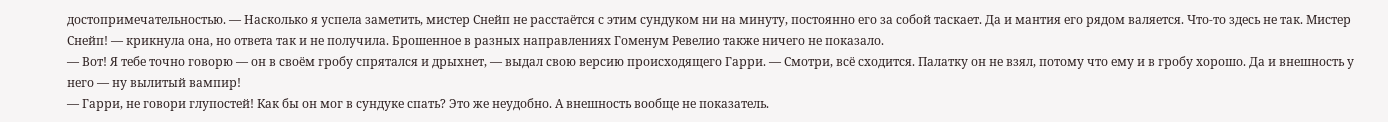достопримечательностью. — Насколько я успела заметить, мистер Снейп не расстаётся с этим сундуком ни на минуту, постоянно его за собой таскает. Да и мантия его рядом валяется. Что-то здесь не так. Мистер Снейп! — крикнула она, но ответа так и не получила. Брошенное в разных направлениях Гоменум Ревелио также ничего не показало.
— Вот! Я тебе точно говорю — он в своём гробу спрятался и дрыхнет, — выдал свою версию происходящего Гарри. — Смотри, всё сходится. Палатку он не взял, потому что ему и в гробу хорошо. Да и внешность у него — ну вылитый вампир!
— Гарри, не говори глупостей! Как бы он мог в сундуке спать? Это же неудобно. А внешность вообще не показатель.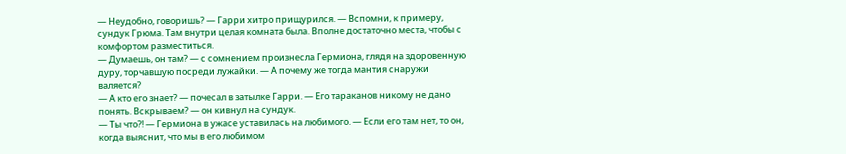— Неудобно, говоришь? — Гарри хитро прищурился. — Вспомни, к примеру, сундук Грюма. Там внутри целая комната была. Вполне достаточно места, чтобы с комфортом разместиться.
— Думаешь, он там? — с сомнением произнесла Гермиона, глядя на здоровенную дуру, торчавшую посреди лужайки. — А почему же тогда мантия снаружи валяется?
— А кто его знает? — почесал в затылке Гарри. — Его тараканов никому не дано понять. Вскрываем? — он кивнул на сундук.
— Ты что?! — Гермиона в ужасе уставилась на любимого. — Если его там нет, то он, когда выяснит, что мы в его любимом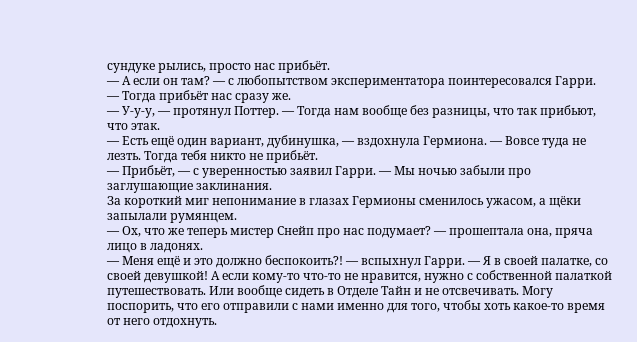сундуке рылись, просто нас прибьёт.
— А если он там? — с любопытством экспериментатора поинтересовался Гарри.
— Тогда прибьёт нас сразу же.
— У-у-у, — протянул Поттер. — Тогда нам вообще без разницы, что так прибьют, что этак.
— Есть ещё один вариант, дубинушка, — вздохнула Гермиона. — Вовсе туда не лезть. Тогда тебя никто не прибьёт.
— Прибьёт, — с уверенностью заявил Гарри. — Мы ночью забыли про заглушающие заклинания.
За короткий миг непонимание в глазах Гермионы сменилось ужасом, а щёки запылали румянцем.
— Ох, что же теперь мистер Снейп про нас подумает? — прошептала она, пряча лицо в ладонях.
— Меня ещё и это должно беспокоить?! — вспыхнул Гарри. — Я в своей палатке, со своей девушкой! А если кому-то что-то не нравится, нужно с собственной палаткой путешествовать. Или вообще сидеть в Отделе Тайн и не отсвечивать. Могу поспорить, что его отправили с нами именно для того, чтобы хоть какое-то время от него отдохнуть.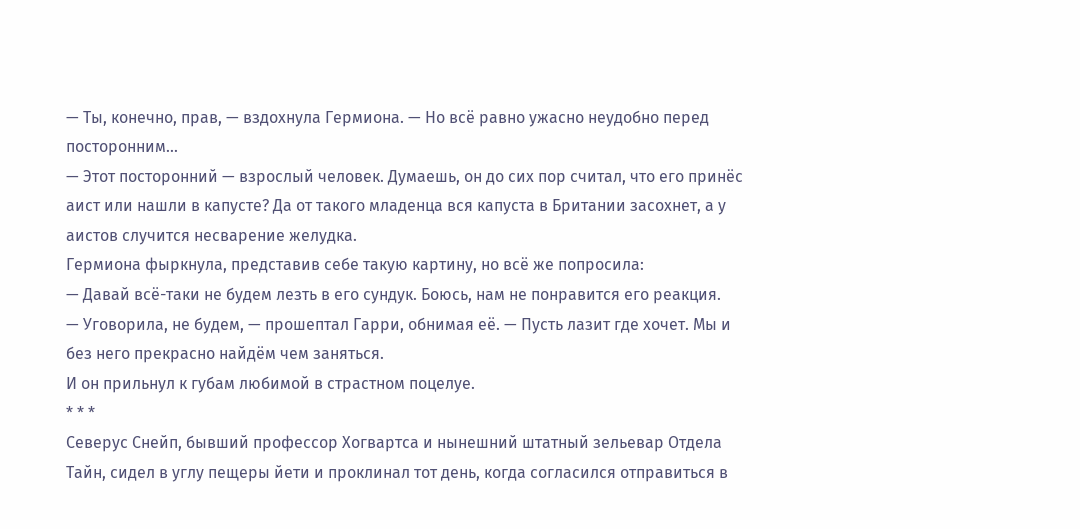— Ты, конечно, прав, — вздохнула Гермиона. — Но всё равно ужасно неудобно перед посторонним...
— Этот посторонний — взрослый человек. Думаешь, он до сих пор считал, что его принёс аист или нашли в капусте? Да от такого младенца вся капуста в Британии засохнет, а у аистов случится несварение желудка.
Гермиона фыркнула, представив себе такую картину, но всё же попросила:
— Давай всё-таки не будем лезть в его сундук. Боюсь, нам не понравится его реакция.
— Уговорила, не будем, — прошептал Гарри, обнимая её. — Пусть лазит где хочет. Мы и без него прекрасно найдём чем заняться.
И он прильнул к губам любимой в страстном поцелуе.
* * *
Северус Снейп, бывший профессор Хогвартса и нынешний штатный зельевар Отдела Тайн, сидел в углу пещеры йети и проклинал тот день, когда согласился отправиться в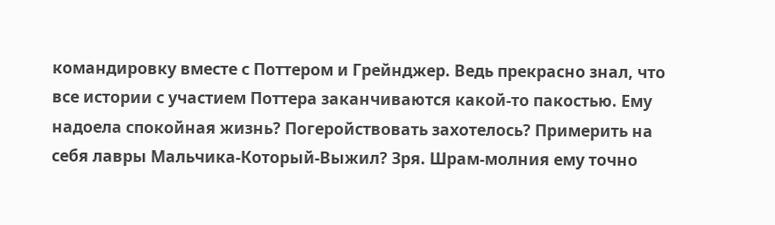командировку вместе с Поттером и Грейнджер. Ведь прекрасно знал, что все истории с участием Поттера заканчиваются какой-то пакостью. Ему надоела спокойная жизнь? Погеройствовать захотелось? Примерить на себя лавры Мальчика-Который-Выжил? Зря. Шрам-молния ему точно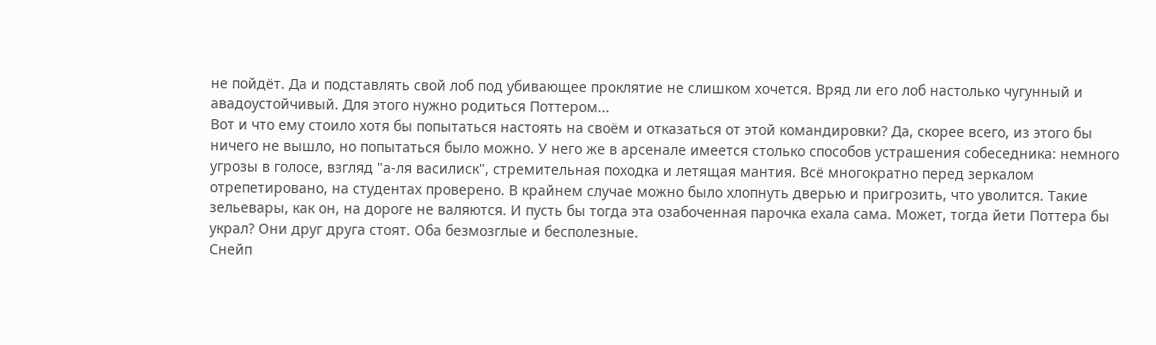не пойдёт. Да и подставлять свой лоб под убивающее проклятие не слишком хочется. Вряд ли его лоб настолько чугунный и авадоустойчивый. Для этого нужно родиться Поттером...
Вот и что ему стоило хотя бы попытаться настоять на своём и отказаться от этой командировки? Да, скорее всего, из этого бы ничего не вышло, но попытаться было можно. У него же в арсенале имеется столько способов устрашения собеседника: немного угрозы в голосе, взгляд "а-ля василиск", стремительная походка и летящая мантия. Всё многократно перед зеркалом отрепетировано, на студентах проверено. В крайнем случае можно было хлопнуть дверью и пригрозить, что уволится. Такие зельевары, как он, на дороге не валяются. И пусть бы тогда эта озабоченная парочка ехала сама. Может, тогда йети Поттера бы украл? Они друг друга стоят. Оба безмозглые и бесполезные.
Снейп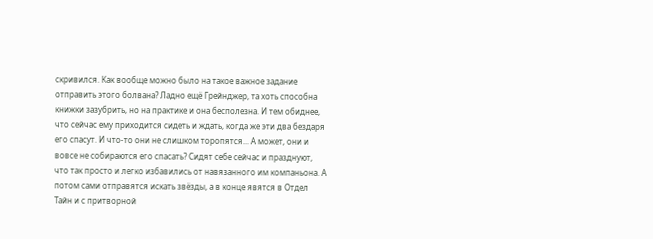скривился. Как вообще можно было на такое важное задание отправить этого болвана? Ладно ещё Грейнджер, та хоть способна книжки зазубрить, но на практике и она бесполезна. И тем обиднее, что сейчас ему приходится сидеть и ждать, когда же эти два бездаря его спасут. И что-то они не слишком торопятся... А может, они и вовсе не собираются его спасать? Сидят себе сейчас и празднуют, что так просто и легко избавились от навязанного им компаньона. А потом сами отправятся искать звёзды, а в конце явятся в Отдел Тайн и с притворной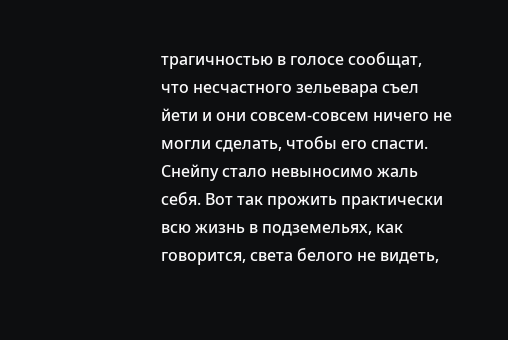трагичностью в голосе сообщат, что несчастного зельевара съел йети и они совсем-совсем ничего не могли сделать, чтобы его спасти.
Снейпу стало невыносимо жаль себя. Вот так прожить практически всю жизнь в подземельях, как говорится, света белого не видеть,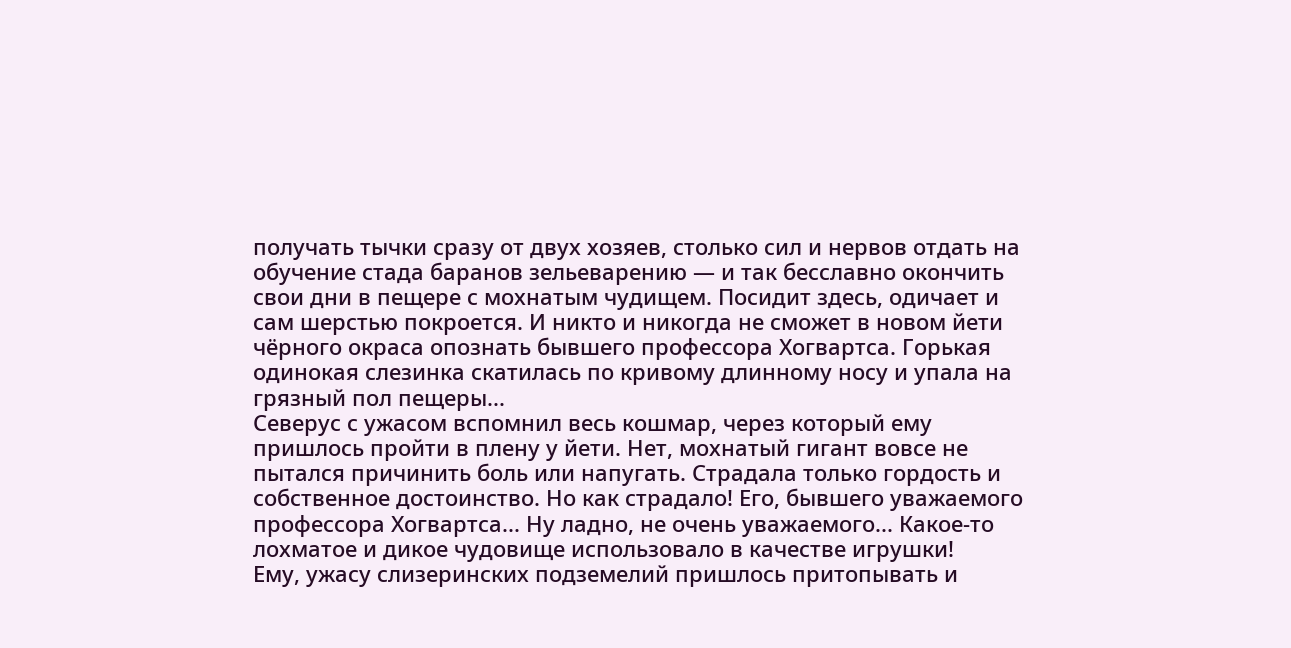получать тычки сразу от двух хозяев, столько сил и нервов отдать на обучение стада баранов зельеварению — и так бесславно окончить свои дни в пещере с мохнатым чудищем. Посидит здесь, одичает и сам шерстью покроется. И никто и никогда не сможет в новом йети чёрного окраса опознать бывшего профессора Хогвартса. Горькая одинокая слезинка скатилась по кривому длинному носу и упала на грязный пол пещеры...
Северус с ужасом вспомнил весь кошмар, через который ему пришлось пройти в плену у йети. Нет, мохнатый гигант вовсе не пытался причинить боль или напугать. Страдала только гордость и собственное достоинство. Но как страдало! Его, бывшего уважаемого профессора Хогвартса... Ну ладно, не очень уважаемого... Какое-то лохматое и дикое чудовище использовало в качестве игрушки!
Ему, ужасу слизеринских подземелий пришлось притопывать и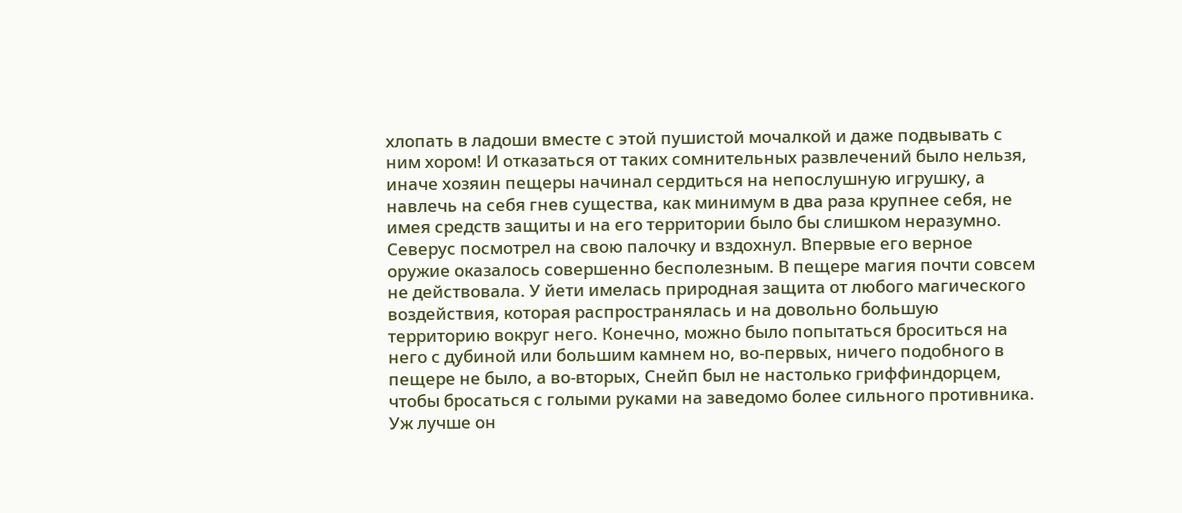хлопать в ладоши вместе с этой пушистой мочалкой и даже подвывать с ним хором! И отказаться от таких сомнительных развлечений было нельзя, иначе хозяин пещеры начинал сердиться на непослушную игрушку, а навлечь на себя гнев существа, как минимум в два раза крупнее себя, не имея средств защиты и на его территории было бы слишком неразумно.
Северус посмотрел на свою палочку и вздохнул. Впервые его верное оружие оказалось совершенно бесполезным. В пещере магия почти совсем не действовала. У йети имелась природная защита от любого магического воздействия, которая распространялась и на довольно большую территорию вокруг него. Конечно, можно было попытаться броситься на него с дубиной или большим камнем но, во-первых, ничего подобного в пещере не было, а во-вторых, Снейп был не настолько гриффиндорцем, чтобы бросаться с голыми руками на заведомо более сильного противника. Уж лучше он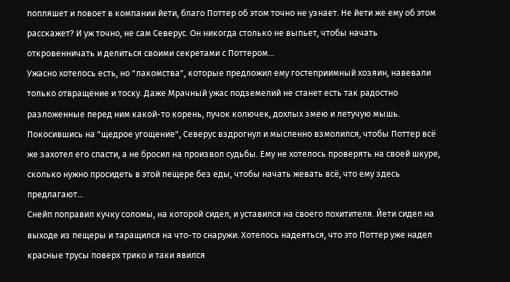попляшет и повоет в компании йети, благо Поттер об этом точно не узнает. Не йети же ему об этом расскажет? И уж точно, не сам Северус. Он никогда столько не выпьет, чтобы начать откровенничать и делиться своими секретами с Поттером...
Ужасно хотелось есть, но "лакомства", которые предложил ему гостеприимный хозяин, навевали только отвращение и тоску. Даже Мрачный ужас подземелий не станет есть так радостно разложенные перед ним какой-то корень, пучок колючек, дохлых змею и летучую мышь.
Покосившись на "щедрое угощение", Северус вздрогнул и мысленно взмолился, чтобы Поттер всё же захотел его спасти, а не бросил на произвол судьбы. Ему не хотелось проверять на своей шкуре, сколько нужно просидеть в этой пещере без еды, чтобы начать жевать всё, что ему здесь предлагают...
Снейп поправил кучку соломы, на которой сидел, и уставился на своего похитителя. Йети сидел на выходе из пещеры и таращился на что-то снаружи. Хотелось надеяться, что это Поттер уже надел красные трусы поверх трико и таки явился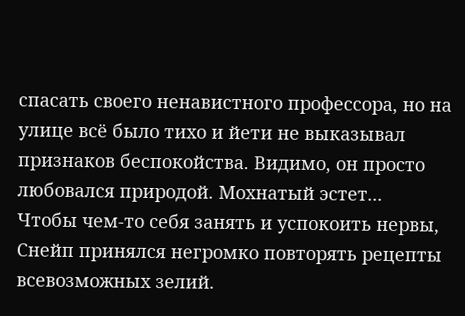спасать своего ненавистного профессора, но на улице всё было тихо и йети не выказывал признаков беспокойства. Видимо, он просто любовался природой. Мохнатый эстет...
Чтобы чем-то себя занять и успокоить нервы, Снейп принялся негромко повторять рецепты всевозможных зелий.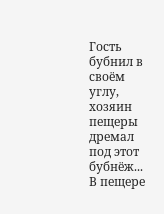Гость бубнил в своём углу, хозяин пещеры дремал под этот бубнёж...
В пещере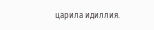царила идиллия.